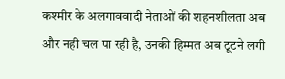कश्मीर के अलगाववादी नेताओं की शहनशीलता अब और नही चल पा रही है, उनकी हिम्मत अब टूटने लगी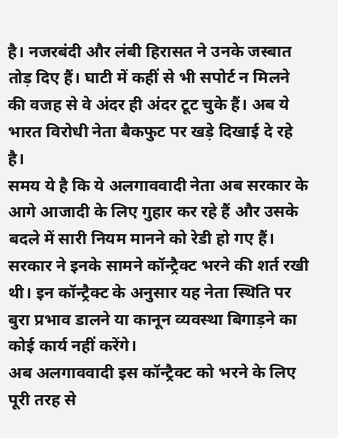है। नजरबंदी और लंबी हिरासत ने उनके जस्बात तोड़ दिए हैं। घाटी में कहीं से भी सपोर्ट न मिलने की वजह से वे अंदर ही अंदर टूट चुके हैं। अब ये भारत विरोधी नेता बैकफुट पर खड़े दिखाई दे रहे है।
समय ये है कि ये अलगाववादी नेता अब सरकार के आगे आजादी के लिए गुहार कर रहे हैं और उसके बदले में सारी नियम मानने को रेडी हो गए हैं।
सरकार ने इनके सामने कॉन्ट्रैक्ट भरने की शर्त रखी थी। इन कॉन्ट्रैक्ट के अनुसार यह नेता स्थिति पर बुरा प्रभाव डालने या कानून व्यवस्था बिगाड़ने का कोई कार्य नहीं करेंगे।
अब अलगाववादी इस कॉन्ट्रैक्ट को भरने के लिए पूरी तरह से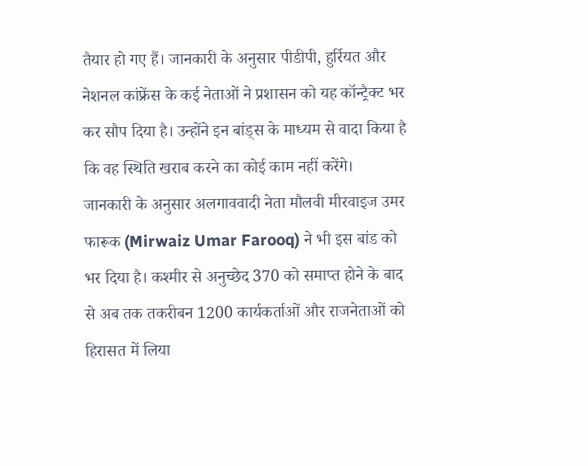तैयार हो गए हैं। जानकारी के अनुसार पीडीपी, हुर्रियत और नेशनल कांफ्रेंस के कई नेताओं ने प्रशासन को यह कॉन्ट्रैक्ट भर कर सौप दिया है। उन्होंने इन बांड्स के माध्यम से वादा किया है कि वह स्थिति खराब करने का कोई काम नहीं करेंगे।
जानकारी के अनुसार अलगाववादी नेता मौलवी मीरवाइज उमर फारूक (Mirwaiz Umar Farooq) ने भी इस बांड को भर दिया है। कश्मीर से अनुच्छेद 370 को समाप्त होने के बाद से अब तक तकरीबन 1200 कार्यकर्ताओं और राजनेताओं को हिरासत में लिया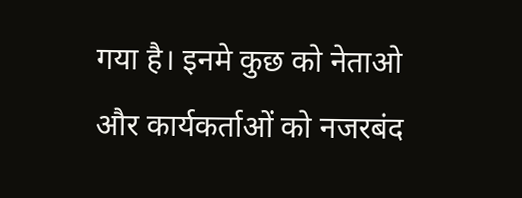गया है। इनमे कुछ को नेताओ और कार्यकर्ताओं को नजरबंद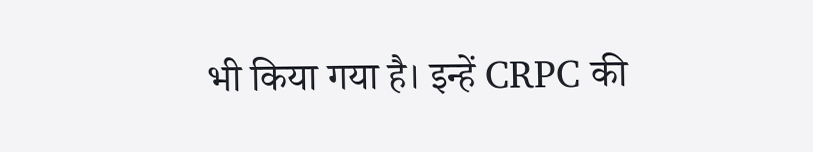भी किया गया है। इन्हें CRPC की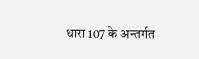धारा 107 के अन्तर्गत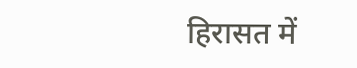हिरासत में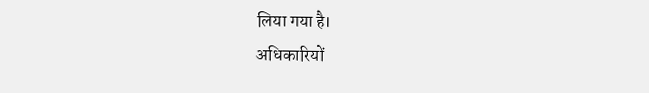लिया गया है।
अधिकारियों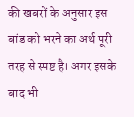की खबरों के अनुसार इस बांड को भरने का अर्थ पूरी तरह से स्पष्ट है। अगर इसके बाद भी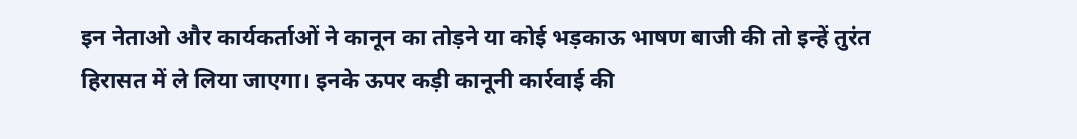इन नेताओ और कार्यकर्ताओं ने कानून का तोड़ने या कोई भड़काऊ भाषण बाजी की तो इन्हें तुरंत हिरासत में ले लिया जाएगा। इनके ऊपर कड़ी कानूनी कार्रवाई की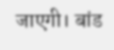जाएगी। बांड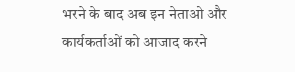भरने के बाद अब इन नेताओ और कार्यकर्ताओं को आजाद करने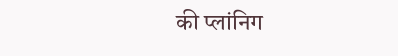की प्लांनिग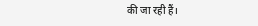की जा रही हैं।